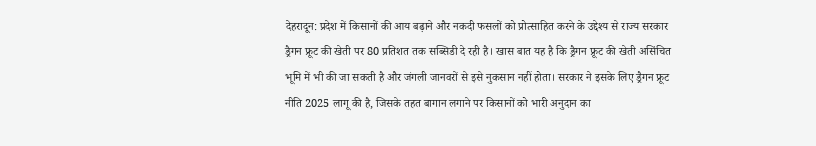देहरादून: प्रदेश में किसानों की आय बढ़ाने और नकदी फसलों को प्रोत्साहित करने के उद्देश्य से राज्य सरकार ड्रैगन फ्रूट की खेती पर 80 प्रतिशत तक सब्सिडी दे रही है। खास बात यह है कि ड्रैगन फ्रूट की खेती असिंचित भूमि में भी की जा सकती है और जंगली जानवरों से इसे नुकसान नहीं होता। सरकार ने इसके लिए ड्रैगन फ्रूट नीति 2025 लागू की है, जिसके तहत बागान लगाने पर किसानों को भारी अनुदान का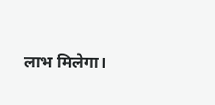लाभ मिलेगा।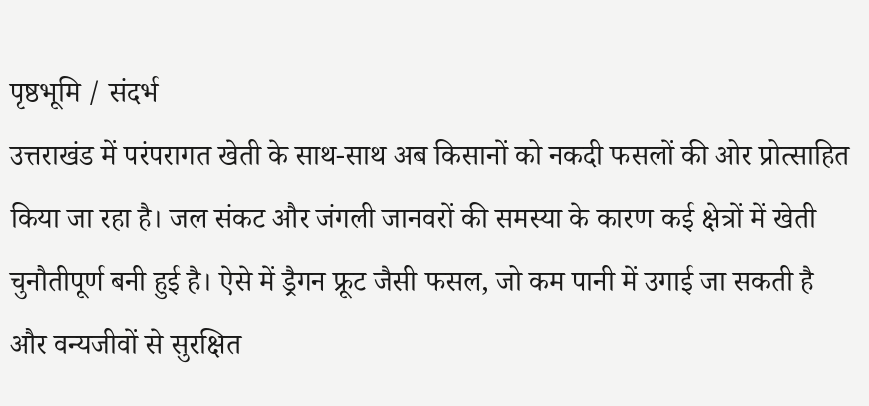पृष्ठभूमि / संदर्भ
उत्तराखंड में परंपरागत खेती के साथ-साथ अब किसानों को नकदी फसलों की ओर प्रोत्साहित किया जा रहा है। जल संकट और जंगली जानवरों की समस्या के कारण कई क्षेत्रों में खेती चुनौतीपूर्ण बनी हुई है। ऐसे में ड्रैगन फ्रूट जैसी फसल, जो कम पानी में उगाई जा सकती है और वन्यजीवों से सुरक्षित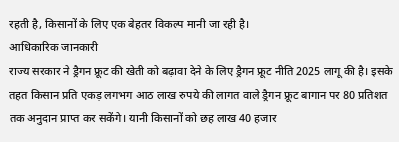रहती है, किसानों के लिए एक बेहतर विकल्प मानी जा रही है।
आधिकारिक जानकारी
राज्य सरकार ने ड्रैगन फ्रूट की खेती को बढ़ावा देने के लिए ड्रैगन फ्रूट नीति 2025 लागू की है। इसके तहत किसान प्रति एकड़ लगभग आठ लाख रुपये की लागत वाले ड्रैगन फ्रूट बागान पर 80 प्रतिशत तक अनुदान प्राप्त कर सकेंगे। यानी किसानों को छह लाख 40 हजार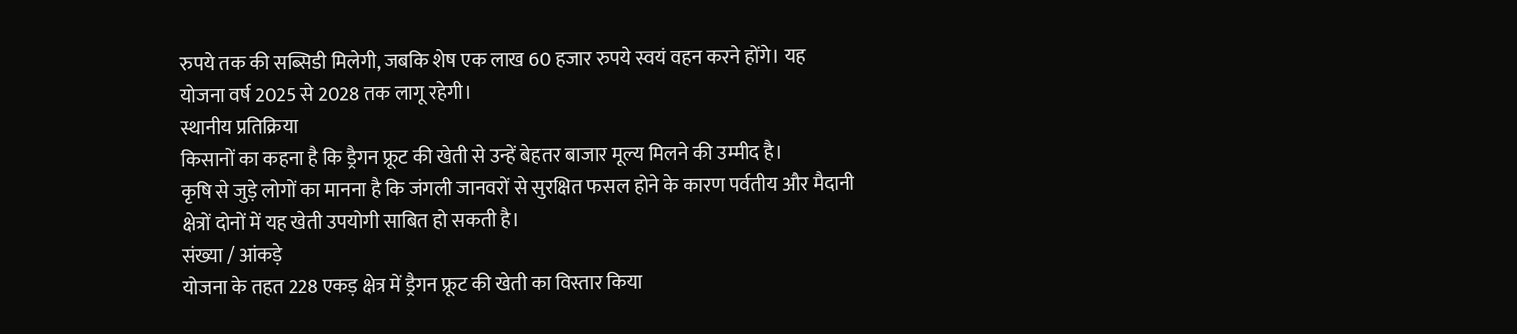रुपये तक की सब्सिडी मिलेगी, जबकि शेष एक लाख 60 हजार रुपये स्वयं वहन करने होंगे। यह योजना वर्ष 2025 से 2028 तक लागू रहेगी।
स्थानीय प्रतिक्रिया
किसानों का कहना है कि ड्रैगन फ्रूट की खेती से उन्हें बेहतर बाजार मूल्य मिलने की उम्मीद है।
कृषि से जुड़े लोगों का मानना है कि जंगली जानवरों से सुरक्षित फसल होने के कारण पर्वतीय और मैदानी क्षेत्रों दोनों में यह खेती उपयोगी साबित हो सकती है।
संख्या / आंकड़े
योजना के तहत 228 एकड़ क्षेत्र में ड्रैगन फ्रूट की खेती का विस्तार किया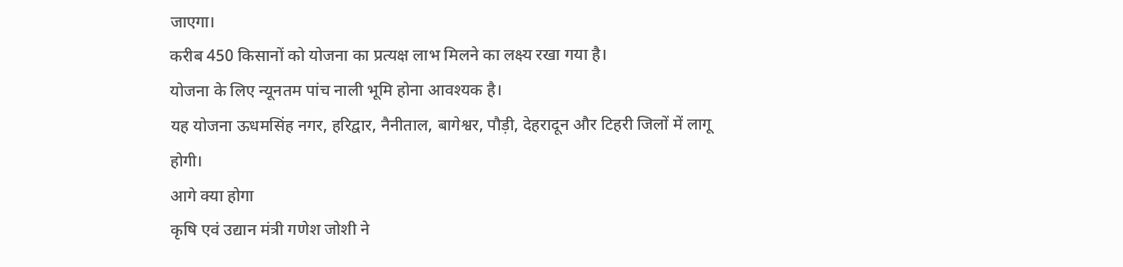जाएगा।
करीब 450 किसानों को योजना का प्रत्यक्ष लाभ मिलने का लक्ष्य रखा गया है।
योजना के लिए न्यूनतम पांच नाली भूमि होना आवश्यक है।
यह योजना ऊधमसिंह नगर, हरिद्वार, नैनीताल, बागेश्वर, पौड़ी, देहरादून और टिहरी जिलों में लागू होगी।
आगे क्या होगा
कृषि एवं उद्यान मंत्री गणेश जोशी ने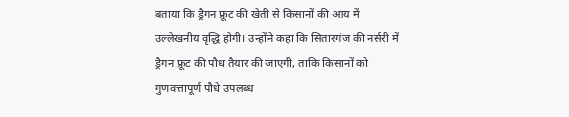बताया कि ड्रैगन फ्रूट की खेती से किसानों की आय में उल्लेखनीय वृद्धि होगी। उन्होंने कहा कि सितारगंज की नर्सरी में ड्रैगन फ्रूट की पौध तैयार की जाएगी, ताकि किसानों को गुणवत्तापूर्ण पौधे उपलब्ध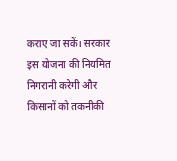कराए जा सकें। सरकार इस योजना की नियमित निगरानी करेगी और किसानों को तकनीकी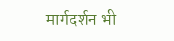मार्गदर्शन भी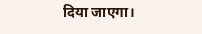दिया जाएगा।